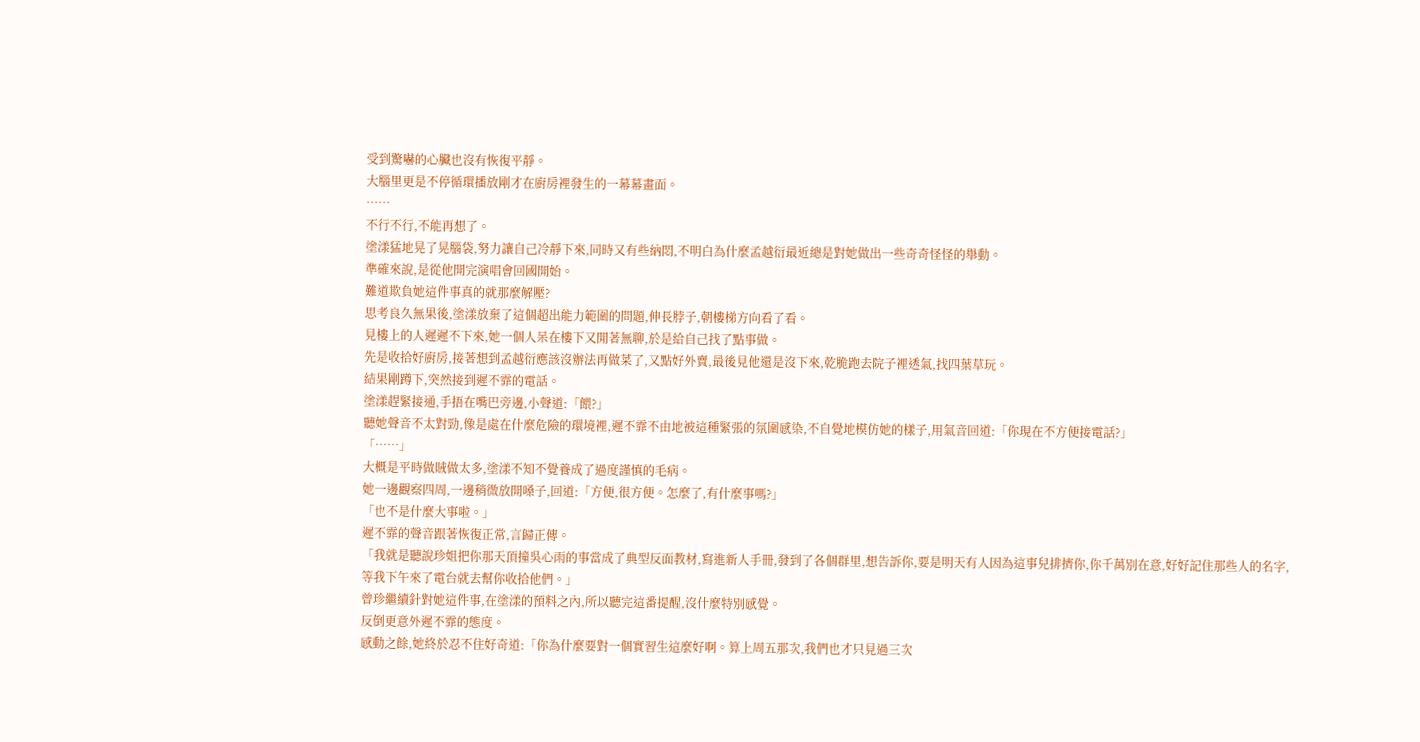受到驚嚇的心臟也沒有恢復平靜。
大腦里更是不停循環播放剛才在廚房裡發生的一幕幕畫面。
……
不行不行,不能再想了。
塗漾猛地晃了晃腦袋,努力讓自己冷靜下來,同時又有些納悶,不明白為什麼孟越衍最近總是對她做出一些奇奇怪怪的舉動。
準確來說,是從他開完演唱會回國開始。
難道欺負她這件事真的就那麼解壓?
思考良久無果後,塗漾放棄了這個超出能力範圍的問題,伸長脖子,朝樓梯方向看了看。
見樓上的人遲遲不下來,她一個人呆在樓下又閒著無聊,於是給自己找了點事做。
先是收拾好廚房,接著想到孟越衍應該沒辦法再做菜了,又點好外賣,最後見他還是沒下來,乾脆跑去院子裡透氣,找四葉草玩。
結果剛蹲下,突然接到遲不霏的電話。
塗漾趕緊接通,手捂在嘴巴旁邊,小聲道:「餵?」
聽她聲音不太對勁,像是處在什麼危險的環境裡,遲不霏不由地被這種緊張的氛圍感染,不自覺地模仿她的樣子,用氣音回道:「你現在不方便接電話?」
「……」
大概是平時做賊做太多,塗漾不知不覺養成了過度謹慎的毛病。
她一邊觀察四周,一邊稍微放開嗓子,回道:「方便,很方便。怎麼了,有什麼事嗎?」
「也不是什麼大事啦。」
遲不霏的聲音跟著恢復正常,言歸正傳。
「我就是聽說珍姐把你那天頂撞吳心雨的事當成了典型反面教材,寫進新人手冊,發到了各個群里,想告訴你,要是明天有人因為這事兒排擠你,你千萬別在意,好好記住那些人的名字,等我下午來了電台就去幫你收拾他們。」
曾珍繼續針對她這件事,在塗漾的預料之內,所以聽完這番提醒,沒什麼特別感覺。
反倒更意外遲不霏的態度。
感動之餘,她終於忍不住好奇道:「你為什麼要對一個實習生這麼好啊。算上周五那次,我們也才只見過三次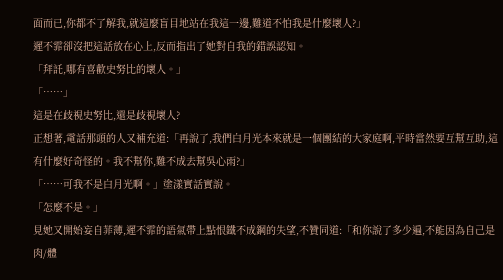面而已,你都不了解我,就這麼盲目地站在我這一邊,難道不怕我是什麼壞人?」
遲不霏卻沒把這話放在心上,反而指出了她對自我的錯誤認知。
「拜託,哪有喜歡史努比的壞人。」
「……」
這是在歧視史努比,還是歧視壞人?
正想著,電話那頭的人又補充道:「再說了,我們白月光本來就是一個團結的大家庭啊,平時當然要互幫互助,這有什麼好奇怪的。我不幫你,難不成去幫吳心雨?」
「……可我不是白月光啊。」塗漾實話實說。
「怎麼不是。」
見她又開始妄自菲薄,遲不霏的語氣帶上點恨鐵不成鋼的失望,不贊同道:「和你說了多少遍,不能因為自己是肉/體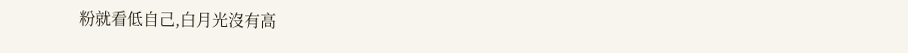粉就看低自己,白月光沒有高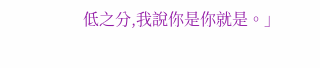低之分,我說你是你就是。」